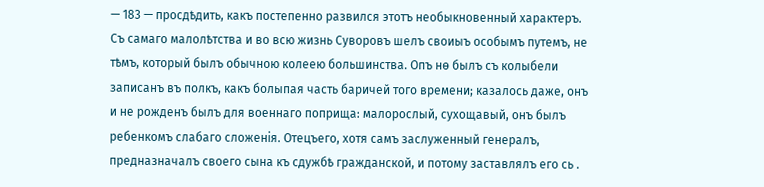— 183 — просдѣдить, какъ постепенно развился этотъ необыкновенный характеръ. Съ самаго малолѣтства и во всю жизнь Суворовъ шелъ своиыъ особымъ путемъ, не тѣмъ, который былъ обычною колеею большинства. Опъ нѳ былъ съ колыбели записанъ въ полкъ, какъ болыпая часть баричей того времени; казалось даже, онъ и не рожденъ былъ для военнаго поприща: малорослый, сухощавый, онъ былъ ребенкомъ слабаго сложенія. Отецъего, хотя самъ заслуженный генералъ, предназначалъ своего сына къ сдужбѣ гражданской, и потому заставлялъ его сь .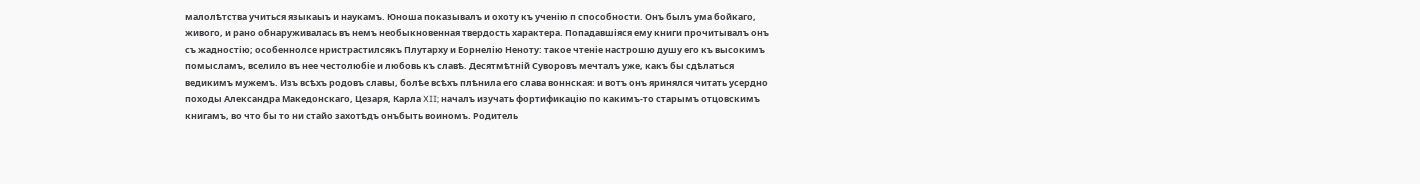малолѣтства учиться языкаыъ и наукамъ. Юноша показывалъ и охоту къ ученію п способности. Онъ былъ ума бойкаго, живого, и рано обнаруживалась въ немъ необыкновенная твердость характера. Попадавшіяся ему книги прочитывалъ онъ съ жадностію; особеннолсе нристрастилсякъ Плутарху и Еорнелію Неноту: такое чтеніе настрошю душу его къ высокимъ помысламъ, вселило въ нее честолюбіе и любовь къ славѣ. Десятмѣтній Суворовъ мечталъ уже, какъ бы сдѣлаться ведикимъ мужемъ. Изъ всѣхъ родовъ славы, болѣе всѣхъ плѣнила его слава воннская: и вотъ онъ яринялся читать усердно походы Александра Македонскаго, Цезаря, Карла XII; началъ изучать фортификацію по какимъ-то старымъ отцовскимъ книгамъ, во что бы то ни стайо захотѣдъ онъбыть воиномъ. Родитель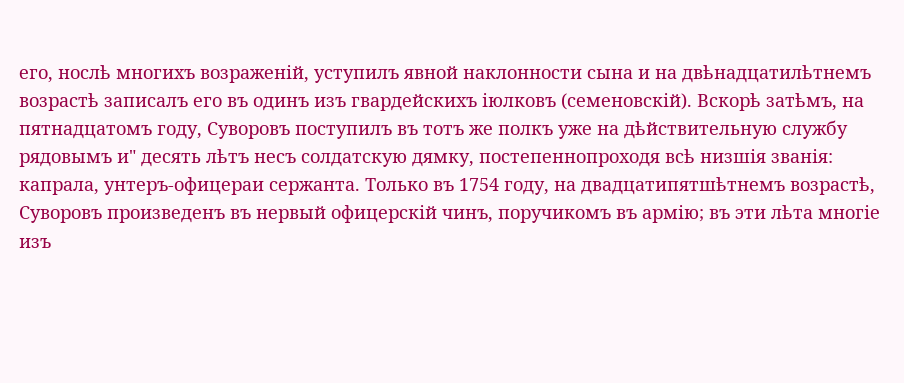его, нослѣ многихъ возраженій, уступилъ явной наклонности сына и на двѣнадцатилѣтнемъ возрастѣ записалъ его въ одинъ изъ гвардейскихъ іюлковъ (семеновскій). Вскорѣ затѣмъ, на пятнадцатомъ году, Суворовъ поступилъ въ тотъ же полкъ уже на дѣйствительную службу рядовымъ и" десять лѣтъ несъ солдатскую дямку, постепеннопроходя всѣ низшія званія: капрала, унтеръ-офицераи сержанта. Только въ 1754 году, на двадцатипятшѣтнемъ возрастѣ, Суворовъ произведенъ въ нервый офицерскій чинъ, поручикомъ въ армію; въ эти лѣта многіе изъ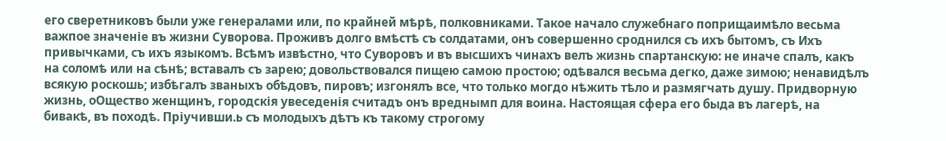его сверетниковъ были уже генералами или, по крайней мѣрѣ, полковниками. Такое начало служебнаго поприщаимѣло весьма важпое значеніе въ жизни Суворова. Проживъ долго вмѣстѣ съ солдатами, онъ совершенно сроднился съ ихъ бытомъ, съ Ихъ привычками, съ ихъ языкомъ. Всѣмъ извѣстно, что Суворовъ и въ высшихъ чинахъ велъ жизнь спартанскую: не иначе спалъ, какъ на соломѣ или на сѣнѣ; вставалъ съ зарею; довольствовался пищею самою простою; одѣвался весьма дегко, даже зимою; ненавидѣлъ всякую роскошь; избѣгалъ званыхъ обѣдовъ, пировъ; изгонялъ все, что только могдо нѣжить тѣло и размягчать душу. Придворную жизнь, оОщество женщинъ, городскія увеседенія считадъ онъ вреднымп для воина. Настоящая сфера его быда въ лагерѣ, на бивакѣ, въ походѣ. Пріучивши.ь съ молодыхъ дѣтъ къ такому строгому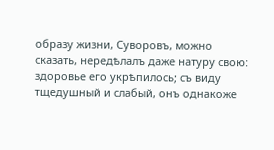образу жизни, Суворовъ, можно сказать, нередѣлалъ даже натуру свою: здоровье его укрѣпилось; съ виду тщедушный и слабый, онъ однакоже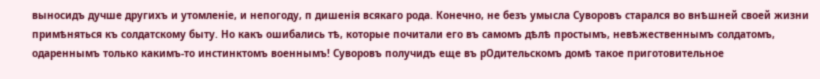выносидъ дучше другихъ и утомленіе, и непогоду, п дишенія всякаго рода. Конечно, не безъ умысла Суворовъ старался во внѣшней своей жизни примѣняться къ солдатскому быту. Но какъ ошибались тѣ, которые почитали его въ самомъ дѣлѣ простымъ, невѣжественнымъ солдатомъ, одареннымъ только какимъ-то инстинктомъ военнымъ! Суворовъ получидъ еще въ рОдительскомъ домѣ такое приготовительное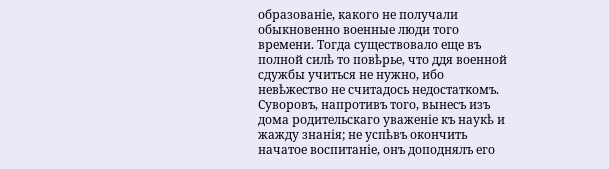образованіе, какого не получали обыкновенно военные люди того времени. Тогда существовало еще въ полной силѣ то повѣрье, что ддя военной сдужбы учиться не нужно, ибо невѣжество не считадось недостаткомъ. Суворовъ, напротивъ того, вынесъ изъ дома родительскаго уваженіе къ наукѣ и жажду знанія; не успѣвъ окончить начатое воспитаніе, онъ доподнялъ его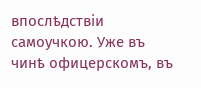впослѣдствіи самоучкою. Уже въ чинѣ офицерскомъ, въ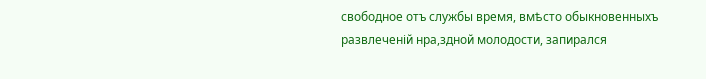свободное отъ службы время, вмѣсто обыкновенныхъ развлеченій нра,здной молодости, запирался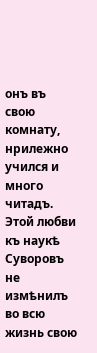онъ въ свою комнату, нрилежно учился и много читадъ. Этой любви къ наукѣ Суворовъ не измѣнилъ во всю жизнь свою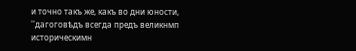и точно такъ же, какъ во дни юности, ''дагоговѣдъ всегда предъ великнмп историческимн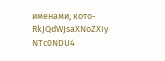именами, кото-
RkJQdWJsaXNoZXIy NTc0NDU4